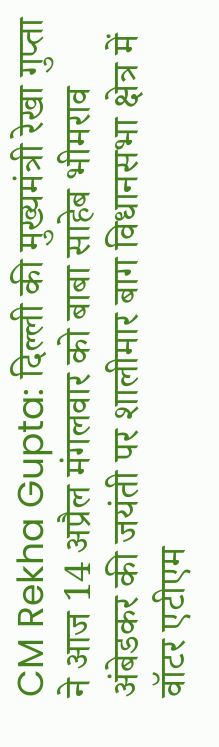CM Rekha Gupta: दिल्ली की मुख्यमंत्री रेखा गुप्ता ने आज 14 अप्रैल मंगलवार को बाबा साहेब भीमराव अंबेडकर की जयंती पर शालीमार बाग विधानसभा क्षेत्र में वॉटर एटीएम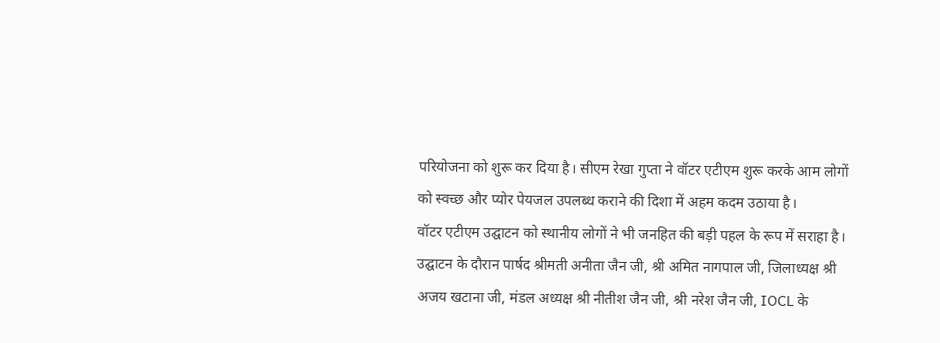परियोजना को शुरू कर दिया है। सीएम रेखा गुप्ता ने वॉटर एटीएम शुरू करके आम लोगों को स्वच्छ और प्योर पेयजल उपलब्ध कराने की दिशा में अहम कदम उठाया है।
वॉटर एटीएम उद्घाटन को स्थानीय लोगों ने भी जनहित की बड़ी पहल के रूप में सराहा है। उद्घाटन के दौरान पार्षद श्रीमती अनीता जैन जी, श्री अमित नागपाल जी, जिलाध्यक्ष श्री अजय खटाना जी, मंडल अध्यक्ष श्री नीतीश जैन जी, श्री नरेश जैन जी, IOCL के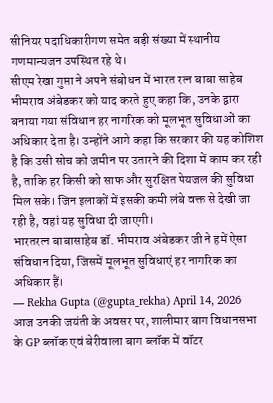सीनियर पदाधिकारीगण समेत बड़ी संख्या में स्थानीय गणमान्यजन उपस्थित रहे थे।
सीएम रेखा गुप्ता ने अपने संबोधन में भारत रत्न बाबा साहेब भीमराव अंबेडकर को याद करते हुए कहा कि, उनके द्वारा बनाया गया संविधान हर नागरिक को मूलभूत सुविधाओं का अधिकार देता है। उन्होंने आगे कहा कि सरकार की यह कोशिश है कि उसी सोच को जमीन पर उतारने की दिशा में काम कर रही है, ताकि हर किसी को साफ और सुरक्षित पेयजल की सुविधा मिल सके। जिन इलाकों में इसकी कमी लंबे वक्त से देखी जा रही है, वहां यह सुविधा दी जाएगी।
भारतरत्न बाबासाहेब डॉ. भीमराव अंबेडकर जी ने हमें ऐसा संविधान दिया, जिसमें मूलभूत सुविधाएं हर नागरिक का अधिकार हैं।
— Rekha Gupta (@gupta_rekha) April 14, 2026
आज उनकी जयंती के अवसर पर, शालीमार बाग विधानसभा के GP ब्लॉक एवं बेरीवाला बाग ब्लॉक में वॉटर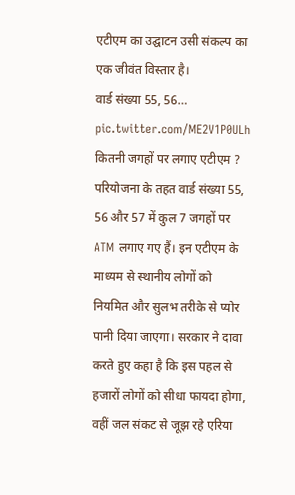एटीएम का उद्घाटन उसी संकल्प का एक जीवंत विस्तार है।
वार्ड संख्या 55, 56… pic.twitter.com/ME2V1P0ULh
कितनी जगहों पर लगाए एटीएम ?
परियोजना के तहत वार्ड संख्या 55, 56 और 57 में कुल 7 जगहों पर ATM लगाए गए हैं। इन एटीएम के माध्यम से स्थानीय लोगों को नियमित और सुलभ तरीके से प्योर पानी दिया जाएगा। सरकार ने दावा करते हुए कहा है कि इस पहल से हजारों लोगों को सीधा फायदा होगा, वहीं जल संकट से जूझ रहे एरिया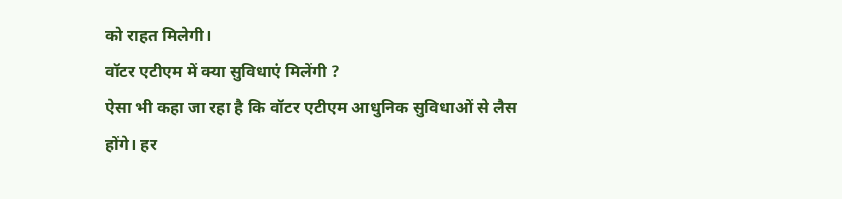को राहत मिलेगी।
वॉटर एटीएम में क्या सुविधाएं मिलेंगी ?
ऐसा भी कहा जा रहा है कि वॉटर एटीएम आधुनिक सुविधाओं से लैस होंगे। हर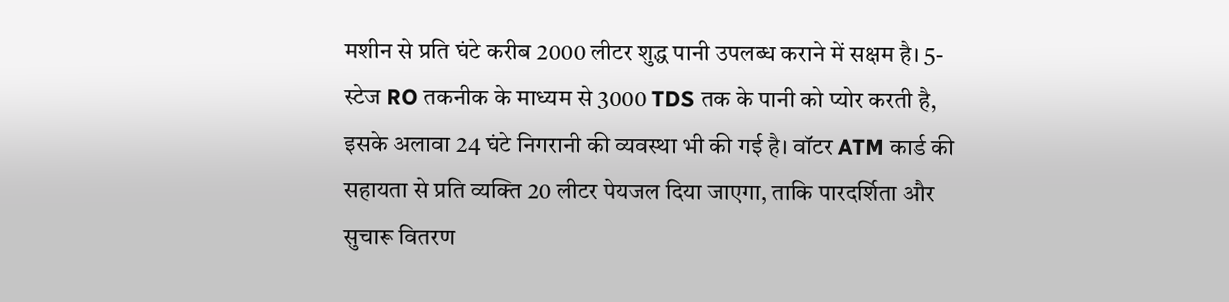मशीन से प्रति घंटे करीब 2000 लीटर शुद्ध पानी उपलब्ध कराने में सक्षम है। 5-स्टेज RO तकनीक के माध्यम से 3000 TDS तक के पानी को प्योर करती है, इसके अलावा 24 घंटे निगरानी की व्यवस्था भी की गई है। वॉटर ATM कार्ड की सहायता से प्रति व्यक्ति 20 लीटर पेयजल दिया जाएगा, ताकि पारदर्शिता और सुचारू वितरण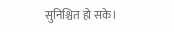सुनिश्चित हो सके।